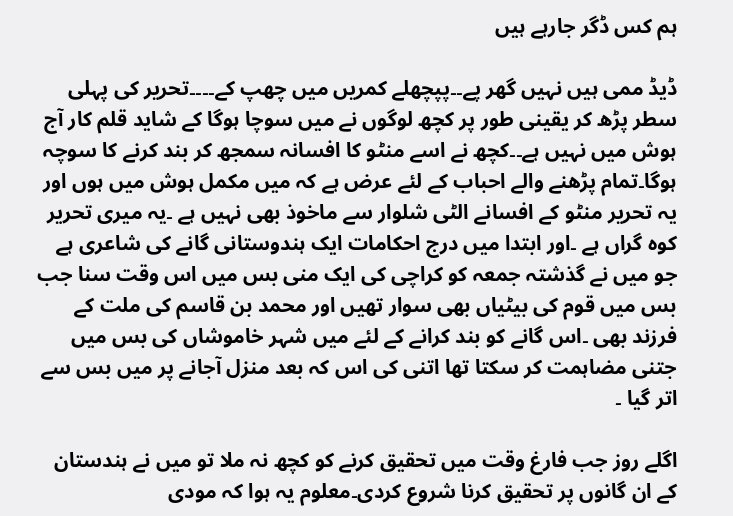ہم کس ڈگر جارہے ہیں

ڈیڈ ممی ہیں نہیں گھر پے۔۔پپچھلے کمریں میں چھپ کے۔۔۔۔تحریر کی پہلی سطر پڑھ کر یقینی طور پر کچھ لوگوں نے میں سوچا ہوگا کے شاید قلم کار آج ہوش میں نہیں ہے۔۔کچھ نے اسے منٹو کا افسانہ سمجھ کر بند کرنے کا سوچہ ہوگا۔تمام پڑھنے والے احباب کے لئے عرض ہے کہ میں مکمل ہوش میں ہوں اور یہ تحریر منٹو کے افسانے الٹی شلوار سے ماخوذ بھی نہیں ہے ۔یہ میری تحریر کوہ گراں ہے ۔اور ابتدا میں درج احکامات ایک ہندوستانی گانے کی شاعری ہے جو میں نے گذشتہ جمعہ کو کراچی کی ایک منی بس میں اس وقت سنا جب بس میں قوم کی بیٹیاں بھی سوار تھیں اور محمد بن قاسم کی ملت کے فرزند بھی ۔اس گانے کو بند کرانے کے لئے میں شہر خاموشاں کی بس میں جتنی مضاہمت کر سکتا تھا اتنی کی اس کہ بعد منزل آجانے پر میں بس سے اتر گیا ۔

اگلے روز جب فارغ وقت میں تحقیق کرنے کو کچھ نہ ملا تو میں نے ہندستان کے ان گانوں پر تحقیق کرنا شروع کردی۔معلوم یہ ہوا کہ مودی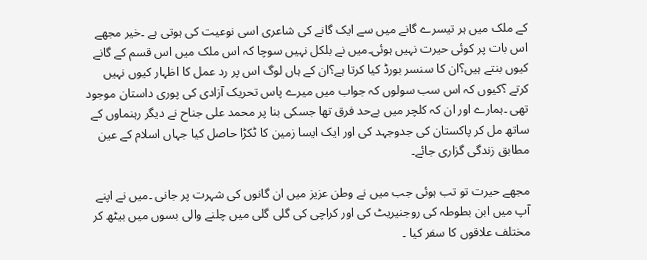کے ملک میں ہر تیسرے گانے میں سے ایک گانے کی شاعری اسی نوعیت کی ہوتی ہے ۔خیر مجھے اس بات پر کوئی حیرت نہیں ہوئی۔میں نے بلکل نہیں سوچا کہ اس ملک میں اس قسم کے گانے کیوں بنتے ہیں؟ان کا سنسر بورڈ کیا کرتا ہے؟ان کے ہاں لوگ اس پر رد عمل کا اظہار کیوں نہیں کرتے ؟کیوں کہ اس سب سولوں کہ جواب میں میرے پاس تحریک آزادی کی پوری داستان موجود تھی ۔ہمارے اور ان کہ کلچر میں بےحد فرق تھا جسکی بنا پر محمد علی جناح نے دیگر رہنماوں کے ساتھ مل کر پاکستان کی جدوجہد کی اور ایک ایسا زمین کا ٹکڑا حاصل کیا جہاں اسلام کے عین مطابق زندگی گزاری جائے۔

مجھے حیرت تو تب ہوئی جب میں نے وطن عزیز میں ان گانوں کی شہرت پر جانی ۔میں نے اپنے آپ میں ابن بطوطہ کی روجنیریٹ کی اور کراچی کی گلی گلی میں چلنے والی بسوں میں بیٹھ کر مختلف علاقوں کا سفر کیا ۔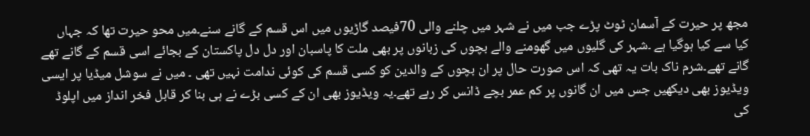مجھ پر حیرت کے آسمان ٹوٹ پڑے جب میں نے شہر میں چلنے والی 70فیصد گاڑیوں میں اس قسم کے گانے سنے۔میں محو حیرت تھا کہ جہاں کیا سے کیا ہوگیا ہے ۔شہر کی گلیوں میں گھومنے والے بچوں کی زبانوں پر بھی ملت کا پاسبان اور دل دل پاکستان کے بجائے اسی قسم کے گانے تھے گانے تھے۔شرم ناک بات یہ تھی کہ اس صورت حال پر ان بچوں کے والدین کو کسی قسم کی کوئی ندامت نہیں تھی ۔ میں نے سوشل میڈیا پر ایسی ویڈیوز بھی دیکھیں جس میں ان گانوں پر کم عمر بچے ڈانس کر رہے تھے۔یہ ویڈیوز بھی ان کے کسی بڑے نے ہی بنا کر قابل فخر انداز میں اپلوڈ کی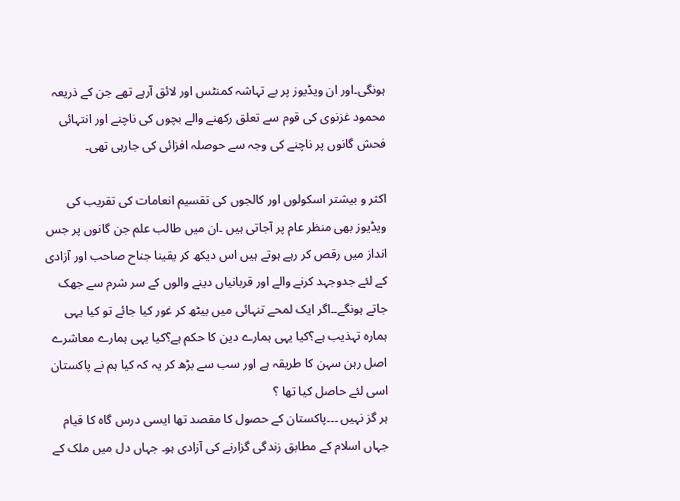ہونگی۔اور ان ویڈیوز پر بے تہاشہ کمنٹس اور لائق آرہے تھے جن کے ذریعہ محمود غزنوی کی قوم سے تعلق رکھنے والے بچوں کی ناچنے اور انتہائی فحش گانوں پر ناچنے کی وجہ سے حوصلہ افزائی کی جارہی تھی۔

اکثر و بیشتر اسکولوں اور کالجوں کی تقسیم انعامات کی تقریب کی ویڈیوز بھی منظر عام پر آجاتی ہیں ۔ان میں طالب علم جن گانوں پر جس انداز میں رقص کر رہے ہوتے ہیں اس دیکھ کر یقینا جناح صاحب اور آزادی کے لئے جدوجہد کرنے والے اور قربانیاں دینے والوں کے سر شرم سے جھک جاتے ہونگے۔۔اگر ایک لمحے تنہائی میں بیٹھ کر غور کیا جائے تو کیا یہی ہمارہ تہذیب ہے؟کیا یہی ہمارے دین کا حکم ہے؟کیا یہی ہمارے معاشرے اصل رہن سہن کا طریقہ ہے اور سب سے بڑھ کر یہ کہ کیا ہم نے پاکستان اسی لئے حاصل کیا تھا ؟
ہر گز نہیں ۔۔۔پاکستان کے حصول کا مقصد تھا ایسی درس گاہ کا قیام جہاں اسلام کے مطابق زندگی گزارنے کی آزادی ہو۔ جہاں دل میں ملک کے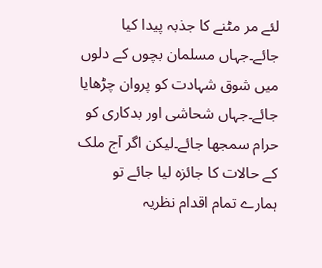لئے مر مٹنے کا جذبہ پیدا کیا جائے۔جہاں مسلمان بچوں کے دلوں میں شوق شہادت کو پروان چڑھایا جائے۔جہاں شحاشی اور بدکاری کو حرام سمجھا جائے۔لیکن اگر آج ملک کے حالات کا جائزہ لیا جائے تو ہمارے تمام اقدام نظریہ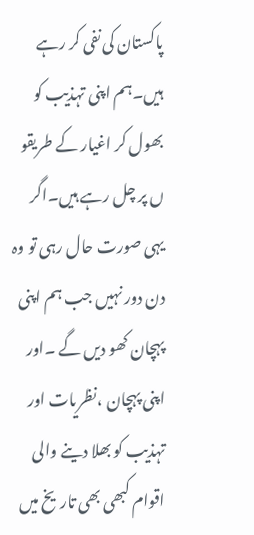پاکستان کی نفی کر رہے ہیں۔ہم اپنی تہذیب کو بھول کر اغیار کے طریقو ں پر چل رہے ہیں۔اگر یہی صورت حال رہی تو وہ دن دور نہیں جب ہم اپنی پہچان کھو دیں گے ۔اور اپنی پہچان ،نظریات اور تہذیب کو بھلا دینے والی اقوام کبھی بھی تاریخ میں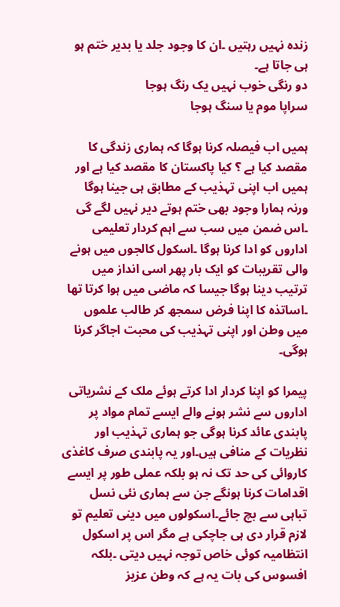زندہ نہیں رہتیں ۔ان کا وجود جلد یا بدیر ختم ہو ہی جاتا ہے۔
دو رنگی خوب نہیں یک رنگ ہوجا
سراپا موم یا سنگ ہوجا

ہمیں اب فیصلہ کرنا ہوگا کہ ہماری زندگی کا مقصد کیا ہے ؟ کیا پاکستان کا مقصد کیا ہے اور ہمیں اب اپنی تہذیب کے مطابق ہی جینا ہوگا ورنہ ہمارا وجود بھی ختم ہوتے دیر نہیں لگے گی ۔اس ضمن میں سب سے اہم کردار تعلیمی اداروں کو ادا کرنا ہوگا ۔اسکول کالجوں میں ہونے والی تقریبات کو ایک بار پھر اسی انداز میں ترتیب دینا ہوگا جیسا کہ ماضی میں ہوا کرتا تھا ۔اساتذہ کا اپنا فرض سمجھ کر طالب علموں میں وطن اور اپنی تہذیب کی محبت اجاگر کرنا ہوگی۔

پیمرا کو اپنا کردار ادا کرتے ہوئے ملک کے نشریاتی اداروں سے نشر ہونے والے ایسے تمام مواد پر پابندی عائد کرنا ہوگی جو ہماری تہذیب اور نظریات کے منافی ہیں۔اور یہ پابندی صرف کاغذی کاروائی کی حد تک نہ ہو بلکہ عملی طور پر ایسے اقدامات کرنا ہونگے جن سے ہماری نئی نسل تباہی سے بچ جائے۔اسکولوں میں دینی تعلیم تو لازم قرار دی ہی جاچکی ہے مگر اس پر اسکول انتظامیہ کوئی خاص توجہ نہیں دیتی ۔بلکہ افسوس کی بات یہ ہے کہ وطن عزیز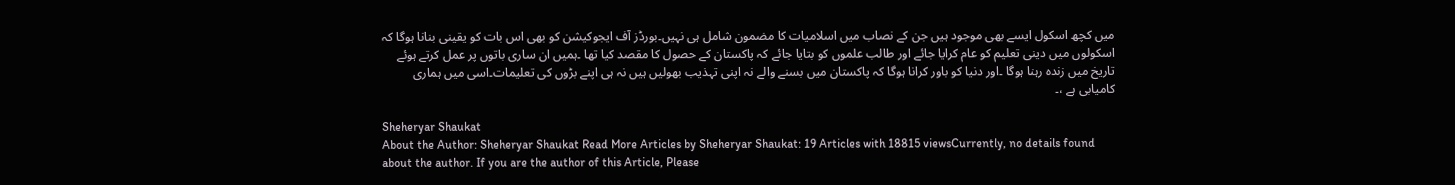میں کچھ اسکول ایسے بھی موجود ہیں جن کے نصاب میں اسلامیات کا مضمون شامل ہی نہیں۔بورڈز آف ایجوکیشن کو بھی اس بات کو یقینی بنانا ہوگا کہ اسکولوں میں دینی تعلیم کو عام کرایا جائے اور طالب علموں کو بتایا جائے کہ پاکستان کے حصول کا مقصد کیا تھا ۔ہمیں ان ساری باتوں پر عمل کرتے ہوئے تاریخ میں زندہ رہنا ہوگا ۔اور دنیا کو باور کرانا ہوگا کہ پاکستان میں بسنے والے نہ اپنی تہذیب بھولیں ہیں نہ ہی اپنے بڑوں کی تعلیمات۔اسی میں ہماری کامیابی ہے ،۔

Sheheryar Shaukat
About the Author: Sheheryar Shaukat Read More Articles by Sheheryar Shaukat: 19 Articles with 18815 viewsCurrently, no details found about the author. If you are the author of this Article, Please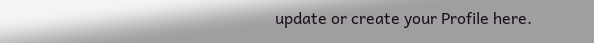update or create your Profile here.